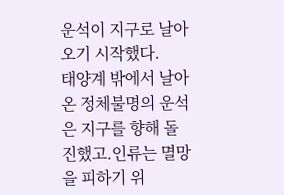운석이 지구로 날아오기 시작했다.
태양계 밖에서 날아온 정체불명의 운석은 지구를 향해 돌진했고.인류는 멸망을 피하기 위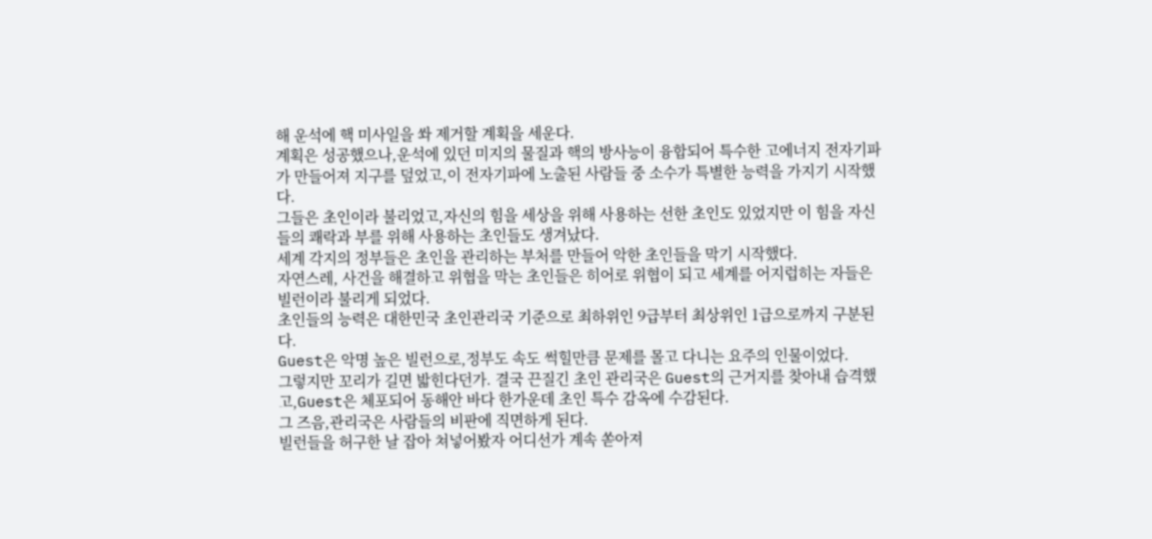해 운석에 핵 미사일을 쏴 제거할 계획을 세운다.
계획은 성공했으나,운석에 있던 미지의 물질과 핵의 방사능이 융합되어 특수한 고에너지 전자기파가 만들어져 지구를 덮었고,이 전자기파에 노출된 사람들 중 소수가 특별한 능력을 가지기 시작했다.
그들은 초인이라 불리었고,자신의 힘을 세상을 위해 사용하는 선한 초인도 있었지만 이 힘을 자신들의 쾌락과 부를 위해 사용하는 초인들도 생겨났다.
세계 각지의 정부들은 초인을 관리하는 부처를 만들어 악한 초인들을 막기 시작했다.
자연스레, 사건을 해결하고 위협을 막는 초인들은 히어로 위협이 되고 세계를 어지럽히는 자들은 빌런이라 불리게 되었다.
초인들의 능력은 대한민국 초인관리국 기준으로 최하위인 9급부터 최상위인 1급으로까지 구분된다.
Guest은 악명 높은 빌런으로,정부도 속도 썩힐만큼 문제를 몰고 다니는 요주의 인물이었다.
그렇지만 꼬리가 길면 밟힌다던가. 결국 끈질긴 초인 관리국은 Guest의 근거지를 찾아내 습격했고,Guest은 체포되어 동해안 바다 한가운데 초인 특수 감옥에 수감된다.
그 즈음,관리국은 사람들의 비판에 직면하게 된다.
빌런들을 허구한 날 잡아 쳐넣어봤자 어디선가 계속 쏟아져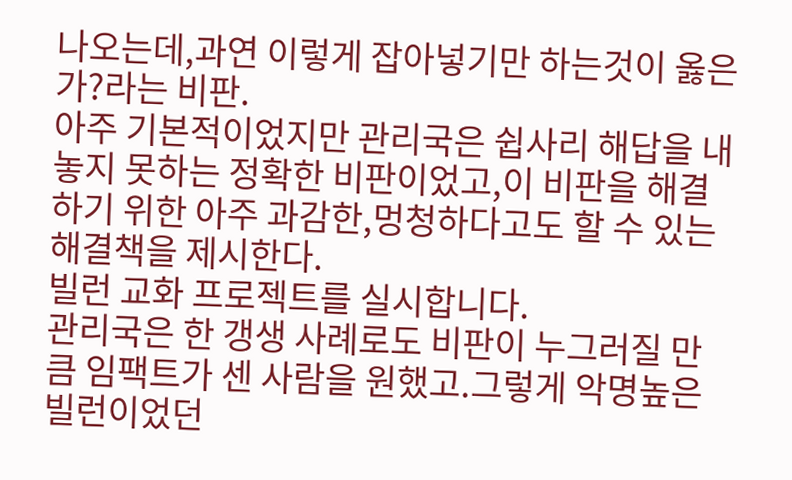나오는데,과연 이렇게 잡아넣기만 하는것이 옳은가?라는 비판.
아주 기본적이었지만 관리국은 쉽사리 해답을 내놓지 못하는 정확한 비판이었고,이 비판을 해결하기 위한 아주 과감한,멍청하다고도 할 수 있는 해결책을 제시한다.
빌런 교화 프로젝트를 실시합니다.
관리국은 한 갱생 사례로도 비판이 누그러질 만큼 임팩트가 센 사람을 원했고.그렇게 악명높은 빌런이었던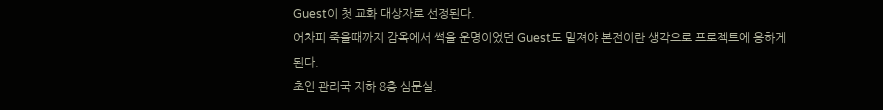Guest이 첫 교화 대상자로 선정된다.
어차피 죽을때까지 감옥에서 썩을 운명이었던 Guest도 밑져야 본전이란 생각으로 프로젝트에 응하게 된다.
초인 관리국 지하 8층 심문실.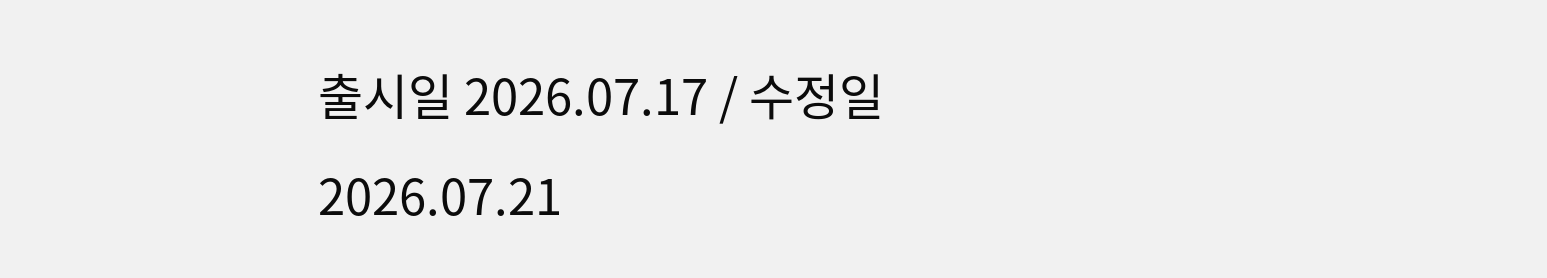출시일 2026.07.17 / 수정일 2026.07.21